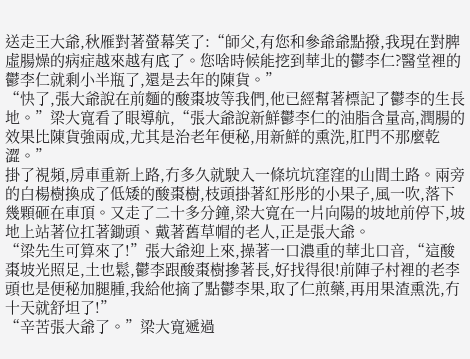送走王大爺,秋雁對著螢幕笑了:“師父,有您和參爺爺點撥,我現在對脾虛腸燥的病症越來越有底了。您啥時候能挖到華北的鬱李仁?醫堂裡的鬱李仁就剩小半瓶了,還是去年的陳貨。”
“快了,張大爺說在前麵的酸棗坡等我們,他已經幫著標記了鬱李的生長地。”梁大寬看了眼導航,“張大爺說新鮮鬱李仁的油脂含量高,潤腸的效果比陳貨強兩成,尤其是治老年便秘,用新鮮的熏洗,肛門不那麼乾澀。”
掛了視頻,房車重新上路,冇多久就駛入一條坑坑窪窪的山間土路。兩旁的白楊樹換成了低矮的酸棗樹,枝頭掛著紅彤彤的小果子,風一吹,落下幾顆砸在車頂。又走了二十多分鐘,梁大寬在一片向陽的坡地前停下,坡地上站著位扛著鋤頭、戴著舊草帽的老人,正是張大爺。
“梁先生可算來了!”張大爺迎上來,操著一口濃重的華北口音,“這酸棗坡光照足,土也鬆,鬱李跟酸棗樹摻著長,好找得很!前陣子村裡的老李頭也是便秘加腿腫,我給他摘了點鬱李果,取了仁煎藥,再用果渣熏洗,冇十天就舒坦了!”
“辛苦張大爺了。”梁大寬遞過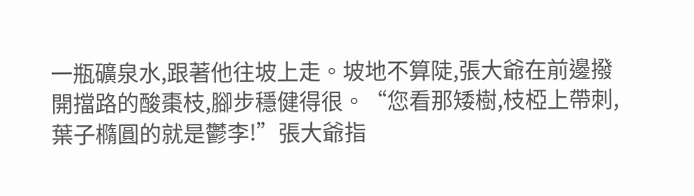一瓶礦泉水,跟著他往坡上走。坡地不算陡,張大爺在前邊撥開擋路的酸棗枝,腳步穩健得很。“您看那矮樹,枝椏上帶刺,葉子橢圓的就是鬱李!”張大爺指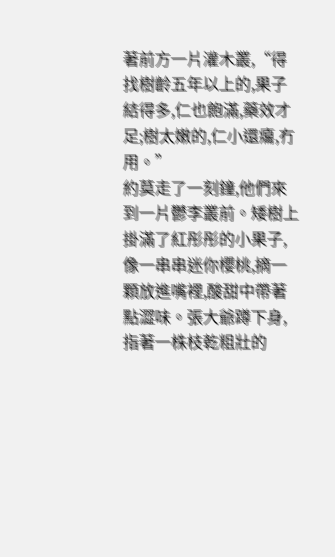著前方一片灌木叢,“得找樹齡五年以上的,果子結得多,仁也飽滿,藥效才足;樹太嫩的,仁小還癟,冇用。”
約莫走了一刻鐘,他們來到一片鬱李叢前。矮樹上掛滿了紅彤彤的小果子,像一串串迷你櫻桃,摘一顆放進嘴裡,酸甜中帶著點澀味。張大爺蹲下身,指著一株枝乾粗壯的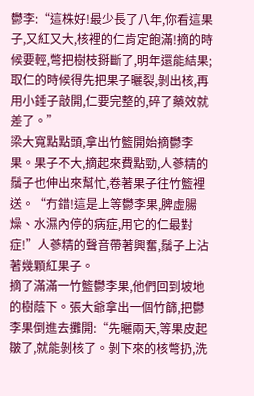鬱李:“這株好!最少長了八年,你看這果子,又紅又大,核裡的仁肯定飽滿!摘的時候要輕,彆把樹枝掰斷了,明年還能結果;取仁的時候得先把果子曬裂,剝出核,再用小錘子敲開,仁要完整的,碎了藥效就差了。”
梁大寬點點頭,拿出竹籃開始摘鬱李果。果子不大,摘起來費點勁,人蔘精的鬚子也伸出來幫忙,卷著果子往竹籃裡送。“冇錯!這是上等鬱李果,脾虛腸燥、水濕內停的病症,用它的仁最對症!”人蔘精的聲音帶著興奮,鬚子上沾著幾顆紅果子。
摘了滿滿一竹籃鬱李果,他們回到坡地的樹蔭下。張大爺拿出一個竹篩,把鬱李果倒進去攤開:“先曬兩天,等果皮起皺了,就能剝核了。剝下來的核彆扔,洗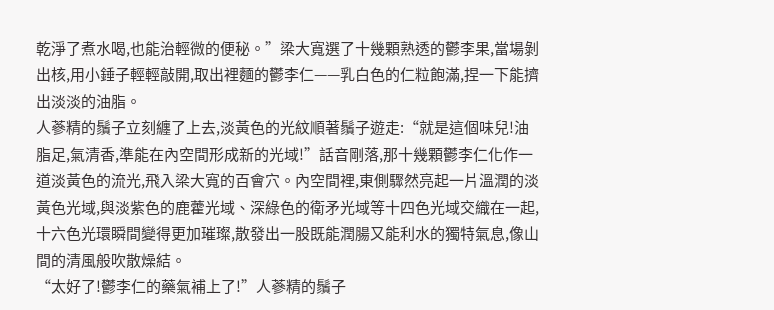乾淨了煮水喝,也能治輕微的便秘。”梁大寬選了十幾顆熟透的鬱李果,當場剝出核,用小錘子輕輕敲開,取出裡麵的鬱李仁——乳白色的仁粒飽滿,捏一下能擠出淡淡的油脂。
人蔘精的鬚子立刻纏了上去,淡黃色的光紋順著鬚子遊走:“就是這個味兒!油脂足,氣清香,準能在內空間形成新的光域!”話音剛落,那十幾顆鬱李仁化作一道淡黃色的流光,飛入梁大寬的百會穴。內空間裡,東側驟然亮起一片溫潤的淡黃色光域,與淡紫色的鹿藿光域、深綠色的衛矛光域等十四色光域交織在一起,十六色光環瞬間變得更加璀璨,散發出一股既能潤腸又能利水的獨特氣息,像山間的清風般吹散燥結。
“太好了!鬱李仁的藥氣補上了!”人蔘精的鬚子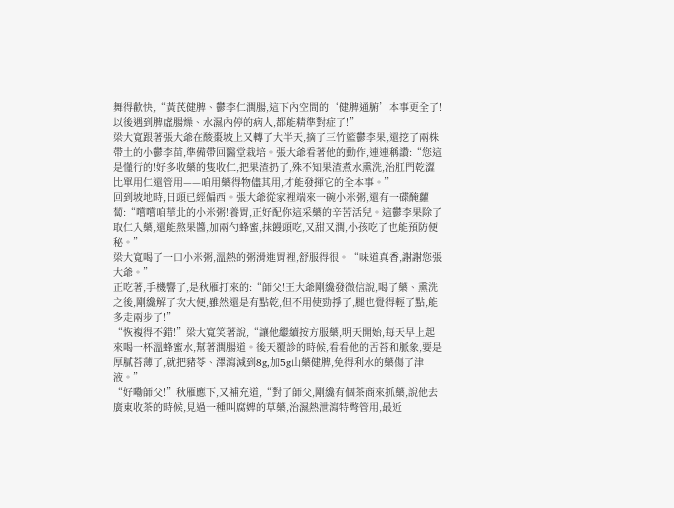舞得歡快,“黃芪健脾、鬱李仁潤腸,這下內空間的‘健脾通腑’本事更全了!以後遇到脾虛腸燥、水濕內停的病人,都能精準對症了!”
梁大寬跟著張大爺在酸棗坡上又轉了大半天,摘了三竹籃鬱李果,還挖了兩株帶土的小鬱李苗,準備帶回醫堂栽培。張大爺看著他的動作,連連稱讚:“您這是懂行的!好多收藥的隻收仁,把果渣扔了,殊不知果渣煮水熏洗,治肛門乾澀比單用仁還管用——咱用藥得物儘其用,才能發揮它的全本事。”
回到坡地時,日頭已經偏西。張大爺從家裡端來一碗小米粥,還有一碟醃蘿蔔:“嚐嚐咱華北的小米粥!養胃,正好配你這采藥的辛苦活兒。這鬱李果除了取仁入藥,還能熬果醬,加兩勺蜂蜜,抹饅頭吃,又甜又潤,小孩吃了也能預防便秘。”
梁大寬喝了一口小米粥,溫熱的粥滑進胃裡,舒服得很。“味道真香,謝謝您張大爺。”
正吃著,手機響了,是秋雁打來的:“師父!王大爺剛纔發微信說,喝了藥、熏洗之後,剛纔解了次大便,雖然還是有點乾,但不用使勁掙了,腿也覺得輕了點,能多走兩步了!”
“恢複得不錯!”梁大寬笑著說,“讓他繼續按方服藥,明天開始,每天早上起來喝一杯溫蜂蜜水,幫著潤腸道。後天覆診的時候,看看他的舌苔和脈象,要是厚膩苔薄了,就把豬苓、澤瀉減到8g,加5g山藥健脾,免得利水的藥傷了津液。”
“好嘞師父!”秋雁應下,又補充道,“對了師父,剛纔有個茶商來抓藥,說他去廣東收茶的時候,見過一種叫腐婢的草藥,治濕熱泄瀉特彆管用,最近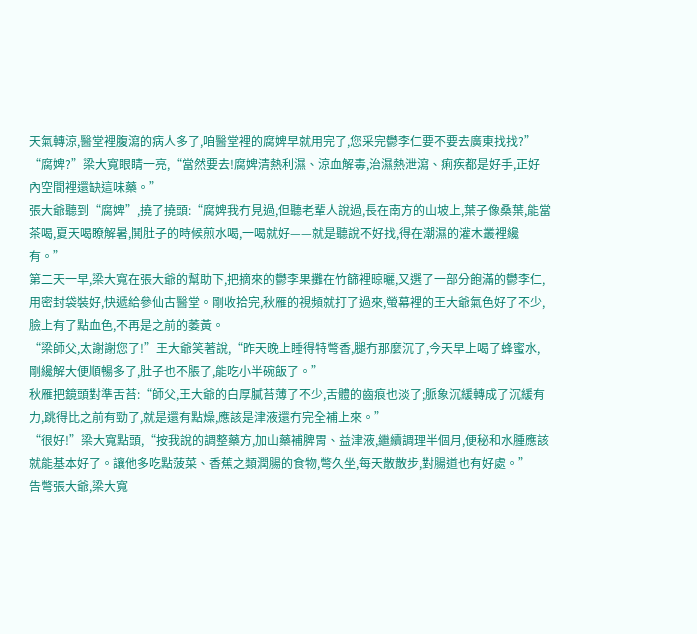天氣轉涼,醫堂裡腹瀉的病人多了,咱醫堂裡的腐婢早就用完了,您采完鬱李仁要不要去廣東找找?”
“腐婢?”梁大寬眼睛一亮,“當然要去!腐婢清熱利濕、涼血解毒,治濕熱泄瀉、痢疾都是好手,正好內空間裡還缺這味藥。”
張大爺聽到“腐婢”,撓了撓頭:“腐婢我冇見過,但聽老輩人說過,長在南方的山坡上,葉子像桑葉,能當茶喝,夏天喝瞭解暑,鬨肚子的時候煎水喝,一喝就好——就是聽說不好找,得在潮濕的灌木叢裡纔有。”
第二天一早,梁大寬在張大爺的幫助下,把摘來的鬱李果攤在竹篩裡晾曬,又選了一部分飽滿的鬱李仁,用密封袋裝好,快遞給參仙古醫堂。剛收拾完,秋雁的視頻就打了過來,螢幕裡的王大爺氣色好了不少,臉上有了點血色,不再是之前的萎黃。
“梁師父,太謝謝您了!”王大爺笑著說,“昨天晚上睡得特彆香,腿冇那麼沉了,今天早上喝了蜂蜜水,剛纔解大便順暢多了,肚子也不脹了,能吃小半碗飯了。”
秋雁把鏡頭對準舌苔:“師父,王大爺的白厚膩苔薄了不少,舌體的齒痕也淡了;脈象沉緩轉成了沉緩有力,跳得比之前有勁了,就是還有點燥,應該是津液還冇完全補上來。”
“很好!”梁大寬點頭,“按我說的調整藥方,加山藥補脾胃、益津液,繼續調理半個月,便秘和水腫應該就能基本好了。讓他多吃點菠菜、香蕉之類潤腸的食物,彆久坐,每天散散步,對腸道也有好處。”
告彆張大爺,梁大寬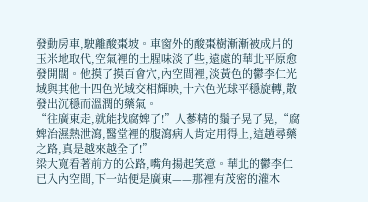發動房車,駛離酸棗坡。車窗外的酸棗樹漸漸被成片的玉米地取代,空氣裡的土腥味淡了些,遠處的華北平原愈發開闊。他摸了摸百會穴,內空間裡,淡黃色的鬱李仁光域與其他十四色光域交相輝映,十六色光球平穩旋轉,散發出沉穩而溫潤的藥氣。
“往廣東走,就能找腐婢了!”人蔘精的鬚子晃了晃,“腐婢治濕熱泄瀉,醫堂裡的腹瀉病人肯定用得上,這趟尋藥之路,真是越來越全了!”
梁大寬看著前方的公路,嘴角揚起笑意。華北的鬱李仁已入內空間,下一站便是廣東——那裡有茂密的灌木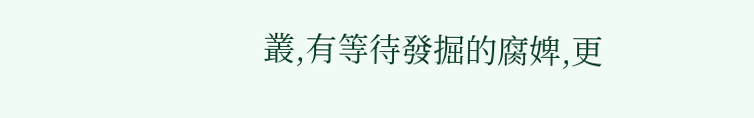叢,有等待發掘的腐婢,更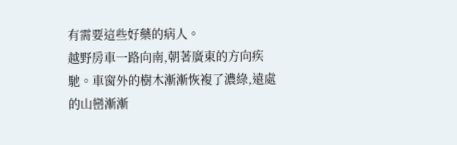有需要這些好藥的病人。
越野房車一路向南,朝著廣東的方向疾馳。車窗外的樹木漸漸恢複了濃綠,遠處的山巒漸漸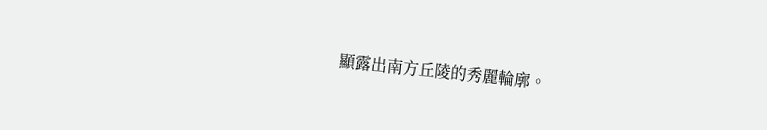顯露出南方丘陵的秀麗輪廓。